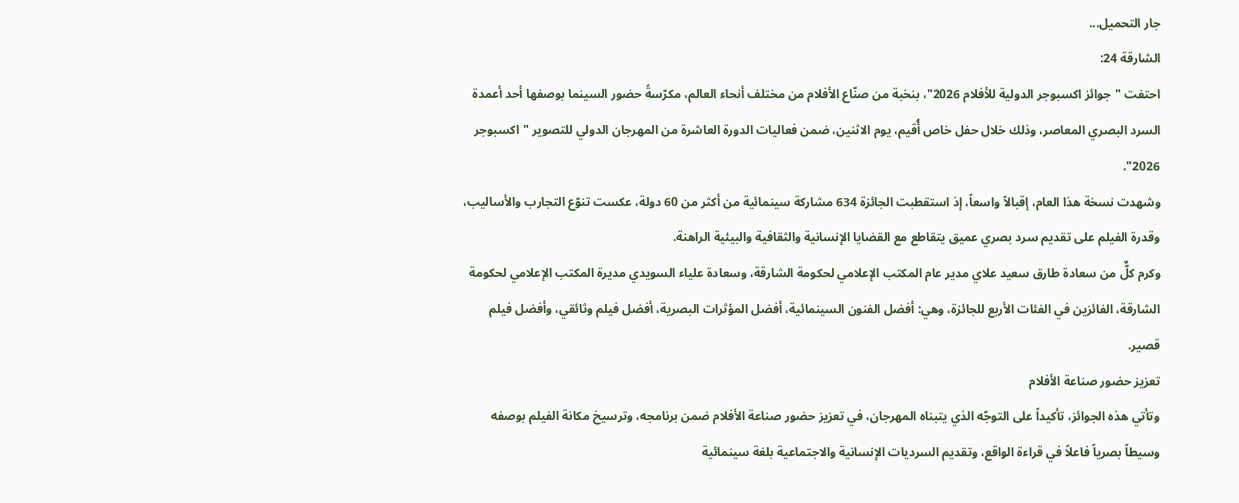جار التحميل...
الشارقة 24:
احتفت "جوائز اكسبوجر الدولية للأفلام 2026"، بنخبة من صنّاع الأفلام من مختلف أنحاء العالم، مكرّسةً حضور السينما بوصفها أحد أعمدة السرد البصري المعاصر، وذلك خلال حفل خاص أُقيم، يوم الاثنين، ضمن فعاليات الدورة العاشرة من المهرجان الدولي للتصوير "اكسبوجر 2026".
وشهدت نسخة هذا العام، إقبالاً واسعاً، إذ استقطبت الجائزة 634 مشاركة سينمائية من أكثر من 60 دولة، عكست تنوّع التجارب والأساليب، وقدرة الفيلم على تقديم سرد بصري عميق يتقاطع مع القضايا الإنسانية والثقافية والبيئية الراهنة.
وكرم كلٌّ من سعادة طارق سعيد علاي مدير عام المكتب الإعلامي لحكومة الشارقة، وسعادة علياء السويدي مديرة المكتب الإعلامي لحكومة الشارقة، الفائزين في الفئات الأربع للجائزة، وهي: أفضل الفنون السينمائية، أفضل المؤثرات البصرية، أفضل فيلم وثائقي، وأفضل فيلم قصير.
تعزيز حضور صناعة الأفلام
وتأتي هذه الجوائز، تأكيداً على التوجّه الذي يتبناه المهرجان، في تعزيز حضور صناعة الأفلام ضمن برنامجه، وترسيخ مكانة الفيلم بوصفه وسيطاً بصرياً فاعلاً في قراءة الواقع، وتقديم السرديات الإنسانية والاجتماعية بلغة سينمائية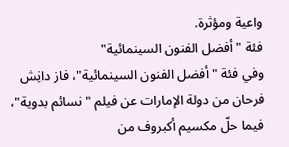واعية ومؤثرة.
فئة "أفضل الفنون السينمائية"
وفي فئة "أفضل الفنون السينمائية"، فاز دانِش فرحان من دولة الإمارات عن فيلم "نسائم بدوية"، فيما حلّ مكسيم أكبروف من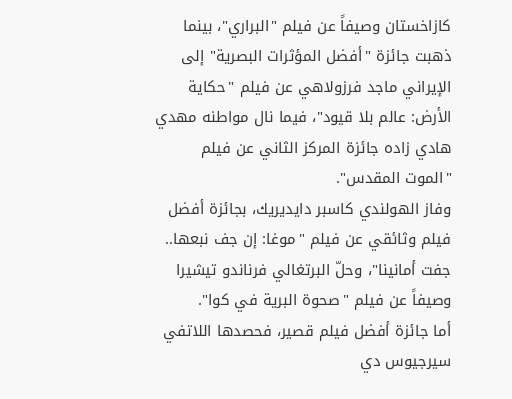كازاخستان وصيفاً عن فيلم "البراري"، بينما ذهبت جائزة "أفضل المؤثرات البصرية" إلى الإيراني ماجد فرزولاهي عن فيلم "حكاية الأرض: عالم بلا قيود"، فيما نال مواطنه مهدي هادي زاده جائزة المركز الثاني عن فيلم "الموت المقدس".
وفاز الهولندي كاسبر دايديريك، بجائزة أفضل فيلم وثائقي عن فيلم "موغا: إن جف نبعها.. جفت أمانينا"، وحلّ البرتغالي فرناندو تيشيرا وصيفاً عن فيلم "صحوة البرية في كوا".
أما جائزة أفضل فيلم قصير، فحصدها اللاتفي سيرجيوس دي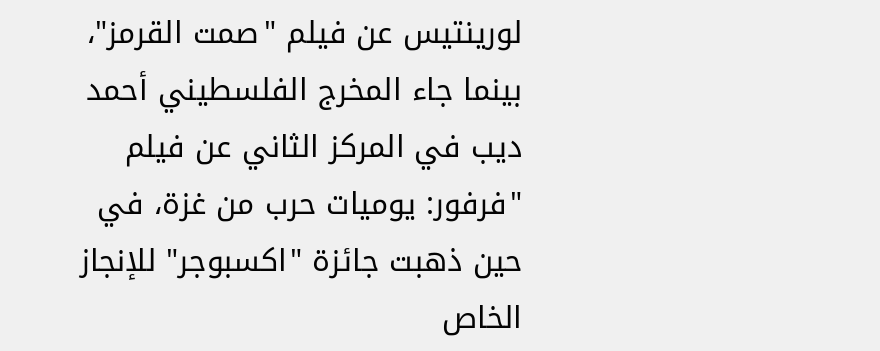لورينتيس عن فيلم "صمت القرمز"، بينما جاء المخرج الفلسطيني أحمد ديب في المركز الثاني عن فيلم "فرفور: يوميات حرب من غزة، في حين ذهبت جائزة "اكسبوجر" للإنجاز الخاص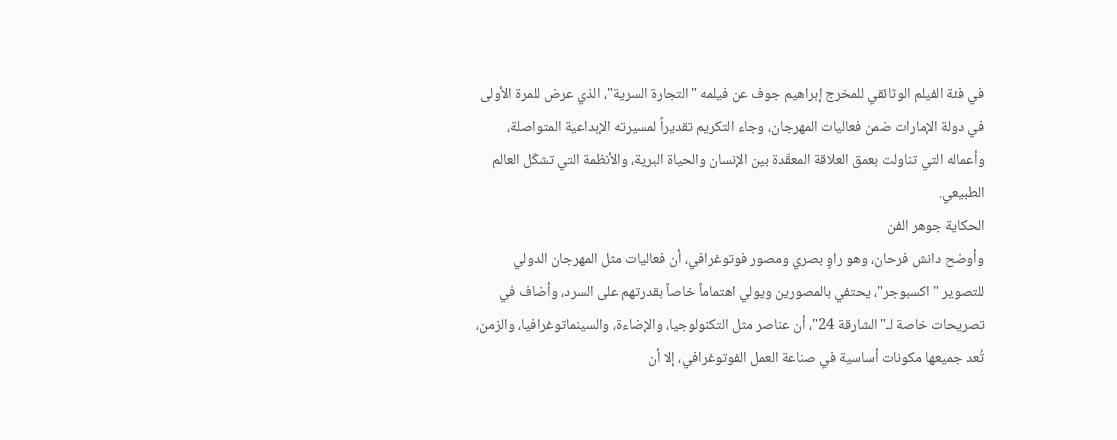في فئة الفيلم الوثائقي للمخرج إبراهيم جوف عن فيلمه "التجارة السرية"، الذي عرض للمرة الأولى في دولة الإمارات ضمن فعاليات المهرجان، وجاء التكريم تقديراً لمسيرته الإبداعية المتواصلة، وأعماله التي تناولت بعمق العلاقة المعقّدة بين الإنسان والحياة البرية، والأنظمة التي تشكّل العالم الطبيعي.
الحكاية جوهر الفن
وأوضح دانش فرحان، وهو راوٍ بصري ومصور فوتوغرافي، أن فعاليات مثل المهرجان الدولي للتصوير "اكسبوجر"، يحتفي بالمصورين ويولي اهتماماً خاصاً بقدرتهم على السرد، وأضاف في تصريحات خاصة لـ"الشارقة 24"، أن عناصر مثل التكنولوجيا، والإضاءة، والسينماتوغرافيا، والزمن، تُعد جميعها مكونات أساسية في صناعة العمل الفوتوغرافي، إلا أن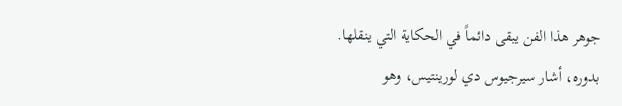جوهر هذا الفن يبقى دائماً في الحكاية التي ينقلها.
بدوره، أشار سيرجيوس دي لورينتيس، وهو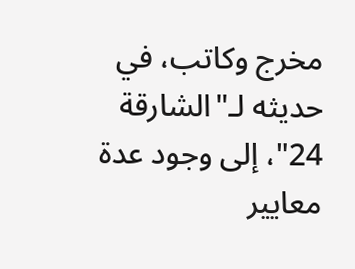مخرج وكاتب، في حديثه لـ"الشارقة 24"، إلى وجود عدة معايير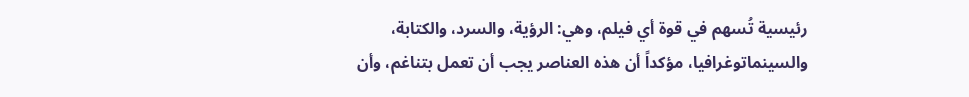رئيسية تُسهم في قوة أي فيلم، وهي: الرؤية، والسرد، والكتابة، والسينماتوغرافيا، مؤكداً أن هذه العناصر يجب أن تعمل بتناغم، وأن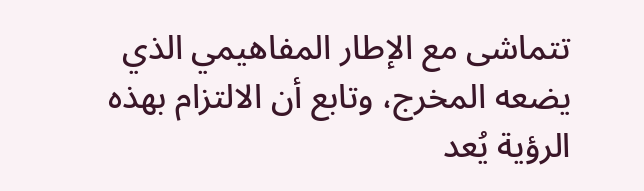تتماشى مع الإطار المفاهيمي الذي يضعه المخرج، وتابع أن الالتزام بهذه الرؤية يُعد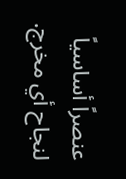عنصراً أساسياً لنجاح أي مخرج.